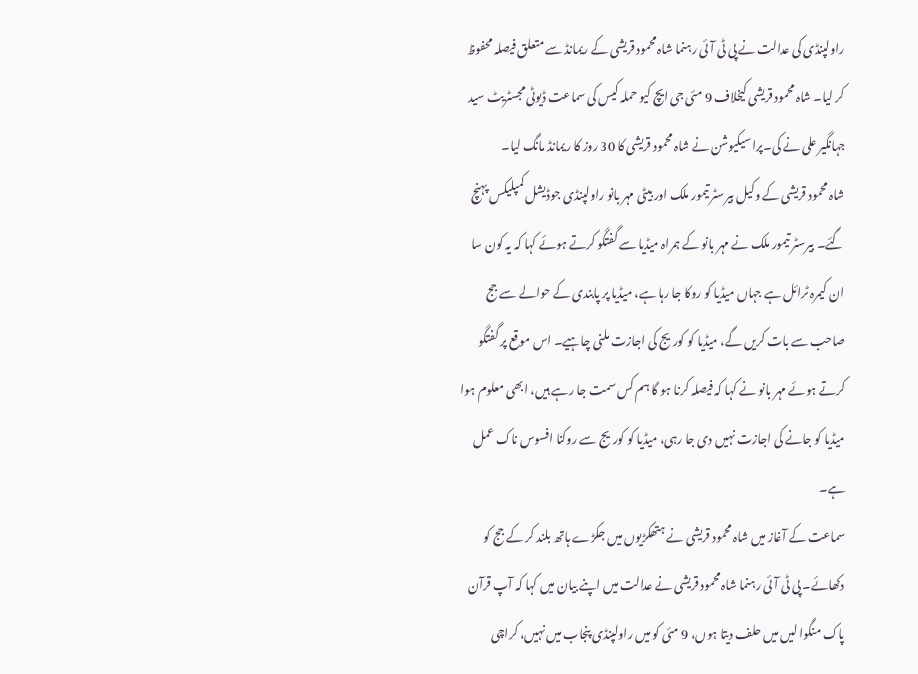راولپنڈی کی عدالت نے پی ٹی آئی رہنما شاہ محمود قریشی کے ریمانڈ سے متعلق فیصلہ محفوظ کر لیا۔ شاہ محمود قریشی کیخلاف 9 مئی جی ایچ کیو حملہ کیس کی سماعت ڈیوٹی مجسٹریٹ سید جہانگیر علی نے کی۔پراسیکیوشن نے شاہ محمود قریشی کا 30 روز کا ریمانڈ مانگ لیا۔
شاہ محمود قریشی کے وکیل بیرسٹر تیمور ملک اور بیٹی مہر بانو راولپنڈی جوڈیشل کمپلیکس پہنچ گئے۔ بیرسٹر تیمور ملک نے مہر بانو کے ہمراہ میڈیا سے گفتگو کرتے ہوئے کہا کہ یہ کون سا ان کیمرہ ٹرائل ہے جہاں میڈیا کو روکا جا رہا ہے، میڈیا پر پابندی کے حوالے سے جج صاحب سے بات کریں گے، میڈیا کو کوریج کی اجازت ملنی چاہیے۔ اس موقع پر گفتگو کرتے ہوئے مہر بانو نے کہا کہ فیصلہ کرنا ہو گا ہم کس سمت جا رہے ہیں، ابھی معلوم ہوا میڈیا کو جانے کی اجازت نہیں دی جا رہی، میڈیا کو کوریج سے روکنا افسوس ناک عمل ہے۔
سماعت کے آغاز میں شاہ محمود قریشی نے ہتھکڑیوں میں جکڑے ہاتھ بلند کر کے جج کو دکھائے۔ پی ٹی آئی رہنما شاہ محمود قریشی نے عدالت میں اپنے بیان میں کہا کہ آپ قرآن پاک منگوا لیں میں حلف دیتا ہوں، 9 مئی کو میں راولپنڈی پنجاب میں نہیں، کراچی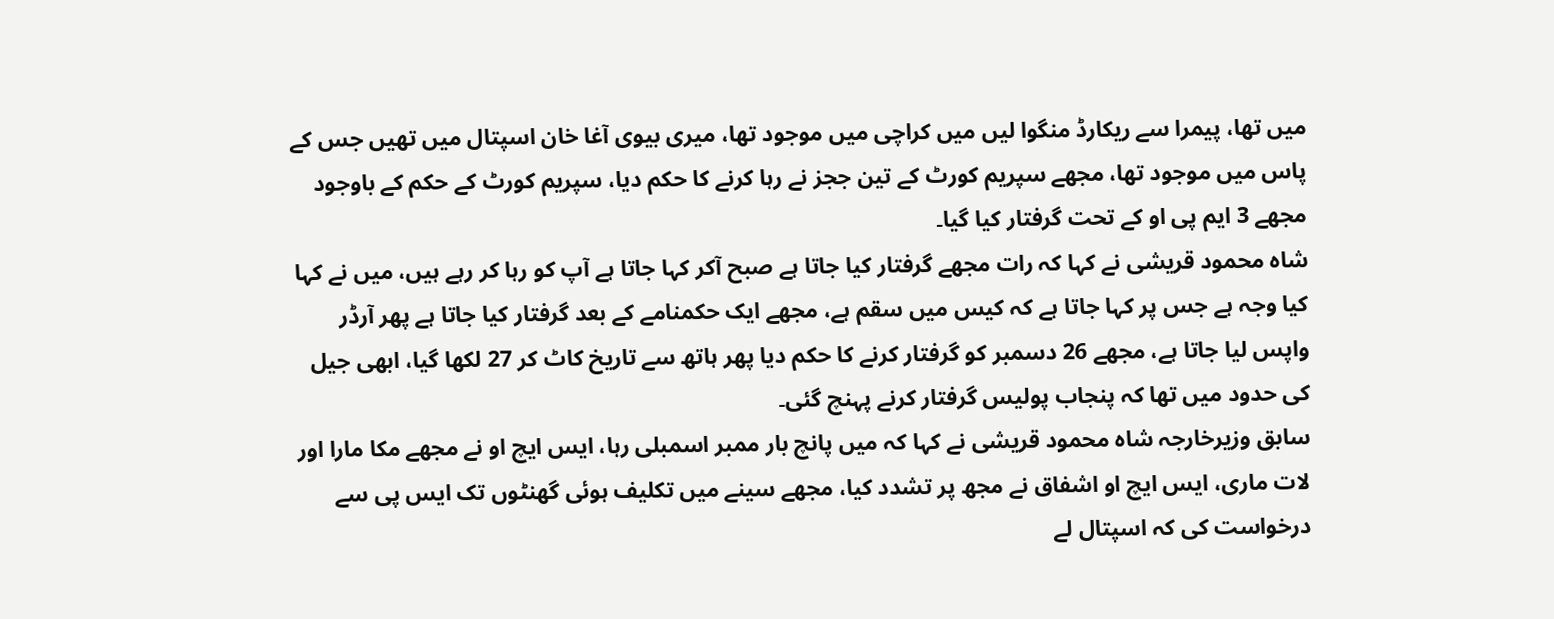میں تھا، پیمرا سے ریکارڈ منگوا لیں میں کراچی میں موجود تھا، میری بیوی آغا خان اسپتال میں تھیں جس کے پاس میں موجود تھا، مجھے سپریم کورٹ کے تین ججز نے رہا کرنے کا حکم دیا، سپریم کورٹ کے حکم کے باوجود مجھے 3 ایم پی او کے تحت گرفتار کیا گیا۔
شاہ محمود قریشی نے کہا کہ رات مجھے گرفتار کیا جاتا ہے صبح آکر کہا جاتا ہے آپ کو رہا کر رہے ہیں، میں نے کہا کیا وجہ ہے جس پر کہا جاتا ہے کہ کیس میں سقم ہے، مجھے ایک حکمنامے کے بعد گرفتار کیا جاتا ہے پھر آرڈر واپس لیا جاتا ہے، مجھے 26 دسمبر کو گرفتار کرنے کا حکم دیا پھر ہاتھ سے تاریخ کاٹ کر 27 لکھا گیا، ابھی جیل کی حدود میں تھا کہ پنجاب پولیس گرفتار کرنے پہنچ گئی۔
سابق وزیرخارجہ شاہ محمود قریشی نے کہا کہ میں پانچ بار ممبر اسمبلی رہا، ایس ایچ او نے مجھے مکا مارا اور لات ماری، ایس ایچ او اشفاق نے مجھ پر تشدد کیا، مجھے سینے میں تکلیف ہوئی گھنٹوں تک ایس پی سے درخواست کی کہ اسپتال لے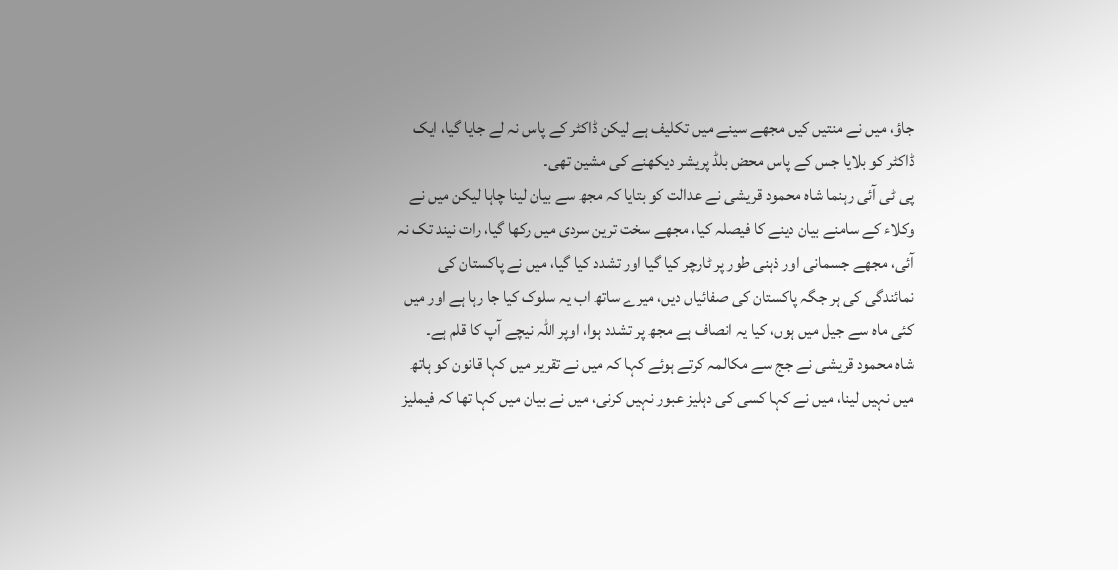جاؤ، میں نے منتیں کیں مجھے سینے میں تکلیف ہے لیکن ڈاکٹر کے پاس نہ لے جایا گیا، ایک ڈاکٹر کو بلایا جس کے پاس محض بلڈ پریشر دیکھنے کی مشین تھی۔
پی ٹی آئی رہنما شاہ محمود قریشی نے عدالت کو بتایا کہ مجھ سے بیان لینا چاہا لیکن میں نے وکلاء کے سامنے بیان دینے کا فیصلہ کیا، مجھے سخت ترین سردی میں رکھا گیا، رات نیند تک نہ آئی، مجھے جسمانی اور ذہنی طور پر ٹارچر کیا گیا اور تشدد کیا گیا، میں نے پاکستان کی نمائندگی کی ہر جگہ پاکستان کی صفائیاں دیں، میرے ساتھ اب یہ سلوک کیا جا رہا ہے اور میں کئی ماہ سے جیل میں ہوں، کیا یہ انصاف ہے مجھ پر تشدد ہوا، اوپر اللّٰہ نیچے آپ کا قلم ہے۔
شاہ محمود قریشی نے جج سے مکالمہ کرتے ہوئے کہا کہ میں نے تقریر میں کہا قانون کو ہاتھ میں نہیں لینا، میں نے کہا کسی کی دہلیز عبور نہیں کرنی، میں نے بیان میں کہا تھا کہ فیملیز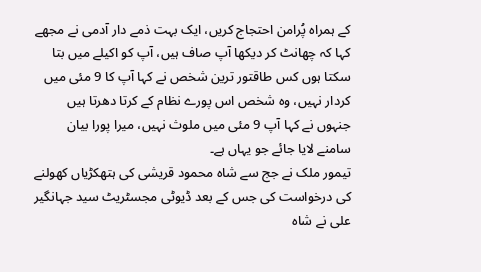کے ہمراہ پُرامن احتجاج کریں، ایک بہت ذمے دار آدمی نے مجھے کہا کہ چھانٹ کر دیکھا آپ صاف ہیں، آپ کو اکیلے میں بتا سکتا ہوں کس طاقتور ترین شخص نے کہا آپ کا 9 مئی میں کردار نہیں، وہ شخص اس پورے نظام کے کرتا دھرتا ہیں جنہوں نے کہا آپ 9 مئی میں ملوث نہیں، میرا پورا بیان سامنے لایا جائے جو یہاں ہے۔
تیمور ملک نے جج سے شاہ محمود قریشی کی ہتھکڑیاں کھولنے کی درخواست کی جس کے بعد ڈیوٹی مجسٹریٹ سید جہانگیر علی نے شاہ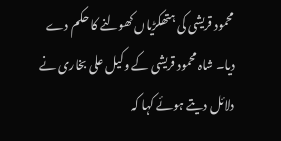محمود قریشی کی ہتھکڑیاں کھولنے کا حکم دے دیا۔ شاہ محمود قریشی کے وکیل علی بخاری نے دلائل دیتے ہوئے کہا کہ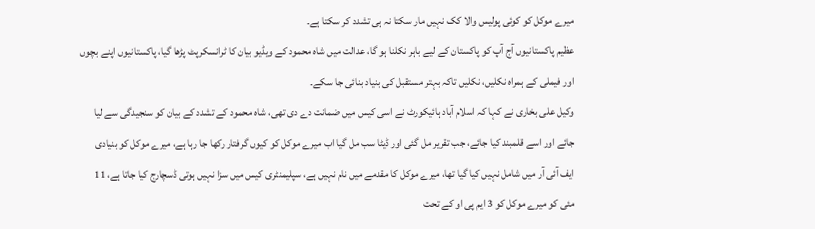میرے موکل کو کوئی پولیس والا کک نہیں مار سکتا نہ ہی تشدد کر سکتا ہے۔
عظیم پاکستانیوں آج آپ کو پاکستان کے لیے باہر نکلنا ہو گا، عدالت میں شاہ محمود کے ویڈیو بیان کا ٹرانسکرپٹ پڑھا گیا، پاکستانیوں اپنے بچوں اور فیملی کے ہمراہ نکلیں، نکلیں تاکہ بہتر مستقبل کی بنیاد بنائی جا سکے۔
وکیل علی بخاری نے کہا کہ اسلام آباد ہائیکورٹ نے اسی کیس میں ضمانت دے دی تھی، شاہ محمود کے تشدد کے بیان کو سنجیدگی سے لیا جائے اور اسے قلمبند کیا جائے، جب تقریر مل گئی اور ڈیٹا سب مل گیا اب میرے موکل کو کیوں گرفتار رکھا جا رہا ہے، میرے موکل کو بنیادی ایف آئی آر میں شامل نہیں کیا گیا تھا، میرے موکل کا مقدمے میں نام نہیں ہے، سپلیمنٹری کیس میں سزا نہیں ہوتی ڈسچارج کیا جاتا ہے، 11 مئی کو میرے موکل کو 3 ایم پی او کے تحت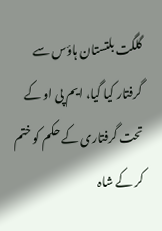گلگت بلتستان ہاؤس سے گرفتار کیا گیا، ایم پی او کے تحت گرفتاری کے حکم کو ختم کر کے شاہ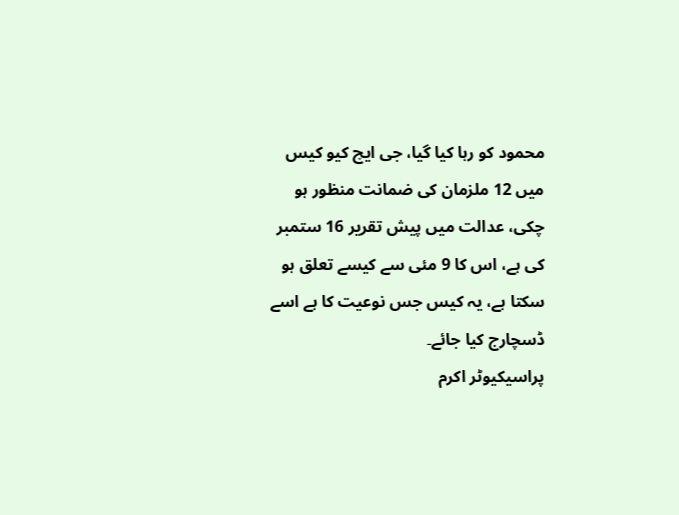محمود کو رہا کیا گیا، جی ایچ کیو کیس میں 12 ملزمان کی ضمانت منظور ہو چکی، عدالت میں پیش تقریر 16 ستمبر کی ہے، اس کا 9 مئی سے کیسے تعلق ہو سکتا ہے، یہ کیس جس نوعیت کا ہے اسے ڈسچارج کیا جائے۔
پراسیکیوٹر اکرم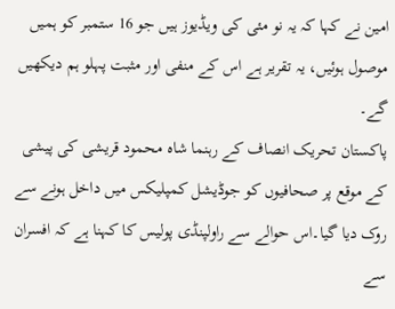امین نے کہا کہ یہ نو مئی کی ویڈیوز ہیں جو 16 ستمبر کو ہمیں موصول ہوئیں، یہ تقریر ہے اس کے منفی اور مثبت پہلو ہم دیکھیں گے۔
پاکستان تحریک انصاف کے رہنما شاہ محمود قریشی کی پیشی کے موقع پر صحافیوں کو جوڈیشل کمپلیکس میں داخل ہونے سے روک دیا گیا۔اس حوالے سے راولپنڈی پولیس کا کہنا ہے کہ افسران سے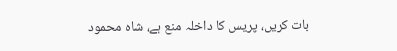بات کریں، پریس کا داخلہ منع ہے، شاہ محمود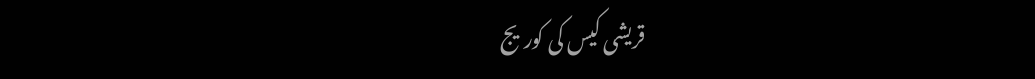قریشی کیس کی کوریج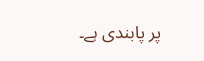پر پابندی ہے۔